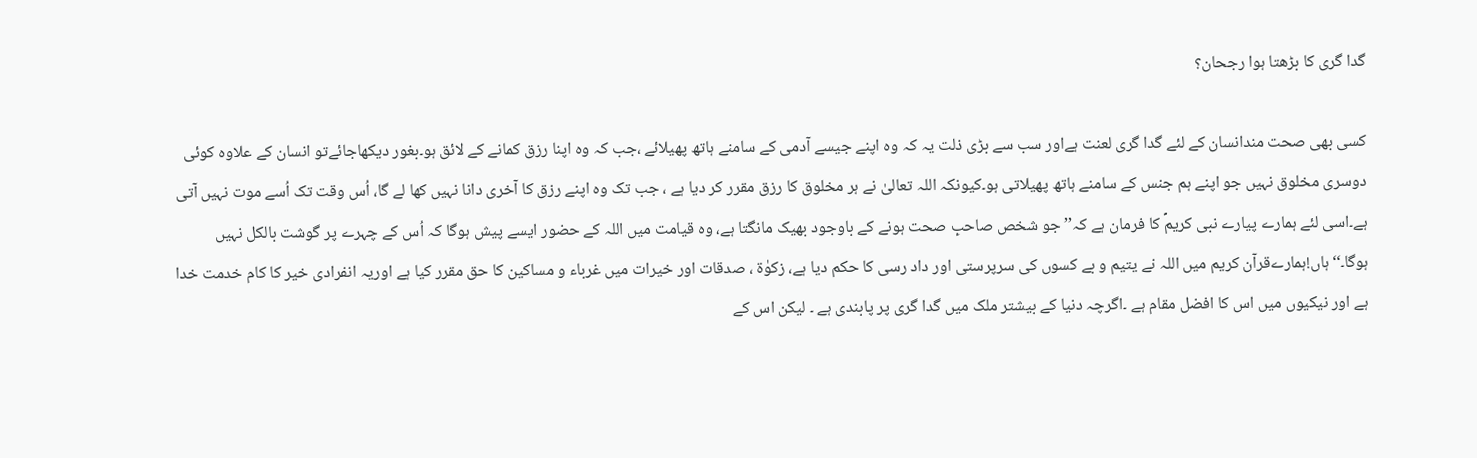گدا گری کا بڑھتا ہوا رجحان؟

کسی بھی صحت مندانسان کے لئے گدا گری لعنت ہےاور سب سے بڑی ذلت یہ کہ وہ اپنے جیسے آدمی کے سامنے ہاتھ پھیلائے ،جب کہ وہ اپنا رزق کمانے کے لائق ہو۔بغور دیکھاجائےتو انسان کے علاوہ کوئی دوسری مخلوق نہیں جو اپنے ہم جنس کے سامنے ہاتھ پھیلاتی ہو۔کیونکہ اللہ تعالیٰ نے ہر مخلوق کا رزق مقرر کر دیا ہے ، جب تک وہ اپنے رزق کا آخری دانا نہیں کھا لے گا، اُس وقت تک اُسے موت نہیں آتی ہے۔اسی لئے ہمارے پیارے نبی کریمؐ کا فرمان ہے کہ’’ جو شخص صاحبِ صحت ہونے کے باوجود بھیک مانگتا ہے، وہ قیامت میں اللہ کے حضور ایسے پیش ہوگا کہ اُس کے چہرے پر گوشت بالکل نہیں ہوگا۔‘‘ہاں!ہمارےقرآن کریم میں اللہ نے یتیم و بے کسوں کی سرپرستی اور داد رسی کا حکم دیا ہے، زکوٰۃ ، صدقات اور خیرات میں غرباء و مساکین کا حق مقرر کیا ہے اوریہ انفرادی خیر کا کام خدمت خدا ہے اور نیکیوں میں اس کا افضل مقام ہے ۔اگرچہ دنیا کے بیشتر ملک میں گدا گری پر پابندی ہے ۔ لیکن اس کے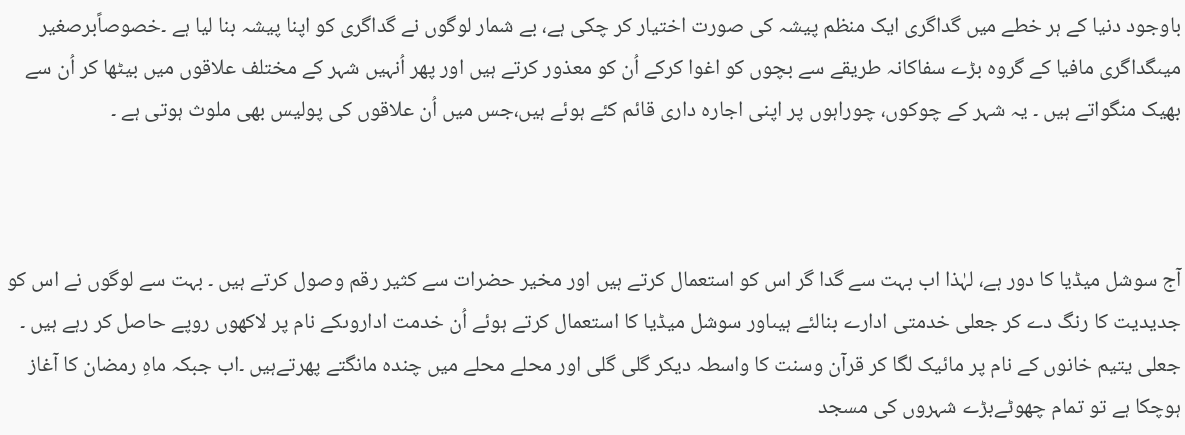باوجود دنیا کے ہر خطے میں گداگری ایک منظم پیشہ کی صورت اختیار کر چکی ہے، بے شمار لوگوں نے گداگری کو اپنا پیشہ بنا لیا ہے ۔خصوصاًبرصغیر میںگداگری مافیا کے گروہ بڑے سفاکانہ طریقے سے بچوں کو اغوا کرکے اُن کو معذور کرتے ہیں اور پھر اُنہیں شہر کے مختلف علاقوں میں بیٹھا کر اُن سے بھیک منگواتے ہیں ۔ یہ شہر کے چوکوں، چوراہوں پر اپنی اجارہ داری قائم کئے ہوئے ہیں،جس میں اُن علاقوں کی پولیس بھی ملوث ہوتی ہے ۔



آج سوشل میڈیا کا دور ہے، لہٰذا اب بہت سے گدا گر اس کو استعمال کرتے ہیں اور مخیر حضرات سے کثیر رقم وصول کرتے ہیں ۔ بہت سے لوگوں نے اس کو جدیدیت کا رنگ دے کر جعلی خدمتی ادارے بنالئے ہیںاور سوشل میڈیا کا استعمال کرتے ہوئے اُن خدمت اداروںکے نام پر لاکھوں روپے حاصل کر رہے ہیں ۔ جعلی یتیم خانوں کے نام پر مائیک لگا کر قرآن وسنت کا واسطہ دیکر گلی گلی اور محلے محلے میں چندہ مانگتے پھرتےہیں ۔اب جبکہ ماہِ رمضان کا آغاز ہوچکا ہے تو تمام چھوٹےبڑے شہروں کی مسجد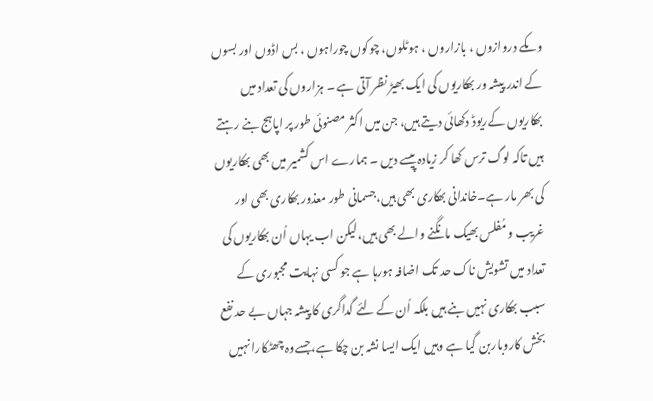وںکے دروازوں ، بازاروں ، ہوٹلوں، چوکوں چوراہوں ، بس اڈوں اور بسوں کے اندر پیشہ ور بھکاریوں کی ایک بھیڑ نظر آتی ہے ۔ ہزاروں کی تعداد میں بھکاریوں کےریوڈ دکھائی دیتے ہیں، جن میں اکثر مصنوئی طور پر اپاہج بنے رہتے ہیں تاکہ لوگ ترس کھا کر زیادہ پیسے دیں ۔ ہمارے اس کشمیر میں بھی بھکاریوں کی بھر مار ہے۔خاندانی بھکاری بھی ہیں،جسمانی طور معذور بھکاری بھی اور غریب و مُفلس بھیک مانگنے والے بھی ہیں،لیکن اب یہاں اُن بھکاریوں کی تعداد میں تشویش ناک حد تک اضافہ ہورہا ہے جو کسی نہایت مجبوری کے سبب بھکاری نہیں بنے ہیں بلکہ اُن کے لئے گداگری کا پیشہ جہاں بے حد نفع بخش کاروباربن گیا ہے وہیں ایک ایسا نشہ بن چکا ہے،جسےوہ چھٹکارا نہیں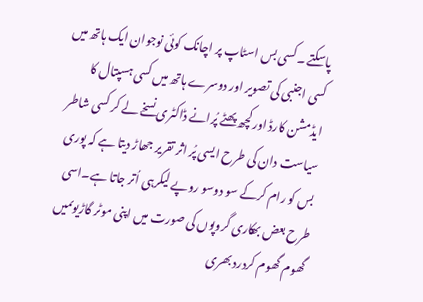پاسکتے ۔کسی بس اسٹاپ پر اچانک کوئی نوجوان ایک ہاتھ میں کسی اجنبی کی تصویر اور دوسرے ہاتھ میں کسی ہسپتال کا ایڈمشن کارڈ اور کچھ پھٹے پُرانے ڈاکٹری نسخے لے کر کسی شاطر سیاست دان کی طرح ایسی پُر اثر تقریر جھاڑ دیتا ہے کہ پوری بس کو رام کرکے سو دوسو روپے لیکرہی اُتر جاتا ہے۔اسی طرح بعض بھکاری گروپوں کی صورت میں اپنی موٹر گاڑیوںمیں گھوم گھوم کردرد بھری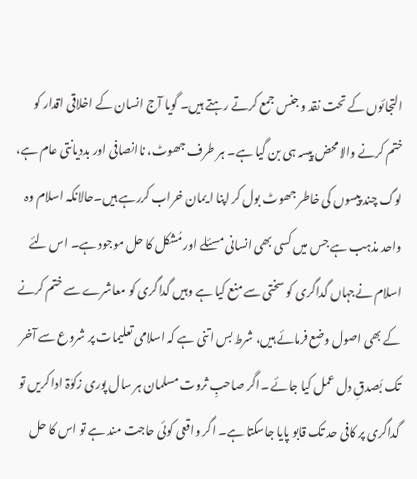التجائوں کے تحت نقد و جنس جمع کرتے رہتے ہیں۔ گویا آج انسان کے اخلاقی اقدار کو ختم کرنے والا محض پیسہ ہی بن گیا ہے۔ ہر طرف جھوٹ، ناانصافی اور بددیانتی عام ہے، لوگ چند پیسوں کی خاطر جھوٹ بول کر اپنا ا یمان خراب کررہے ہیں۔حالانکہ اسلام وہ واحد مذہب ہے جس میں کسی بھی انسانی مسئلے اور مُشکل کا حل موجود ہے۔ اس لئے اسلام نےجہاں گداگری کو سختی سے منع کیا ہے وہیں گداگری کو معاشرے سے ختم کرنے کے بھی اصول وضع فرمائے ہیں، شرط بس اتنی ہے کہ اسلامی تعلیمات پر شروع سے آخر تک بَصدقِ دل عمل کیا جائے ۔اگر صاحبِ ثروت مسلمان ہر سال پوری زکوٰۃ ادا کریں تو گداگری پر کافی حد تک قابو پایا جاسکتا ہے۔ اگر واقعی کوئی حاجت مند ہے تو اس کا حل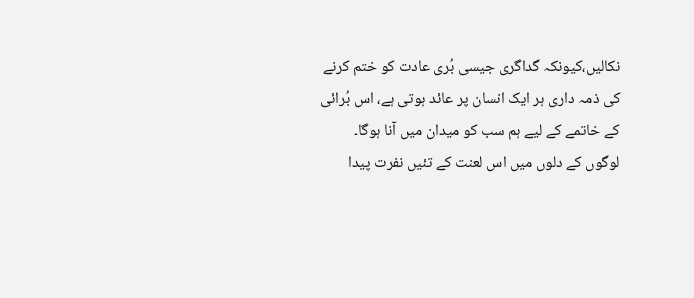نکالیں،کیونکہ گداگری جیسی بُری عادت کو ختم کرنے کی ذمہ داری ہر ایک انسان پر عائد ہوتی ہے، اس بُرائی کے خاتمے کے لیے ہم سب کو میدان میں آنا ہوگا۔ لوگوں کے دلوں میں اس لعنت کے تئیں نفرت پیدا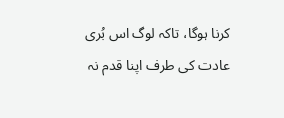کرنا ہوگا، تاکہ لوگ اس بُری عادت کی طرف اپنا قدم نہ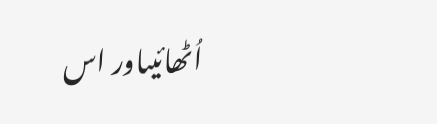اُٹھائیںاور اس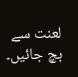لعنت سے بچ جائیں۔